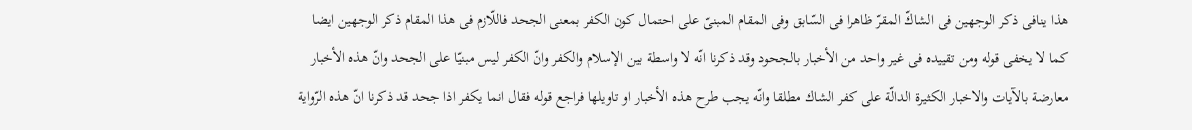هذا ينافى ذكر الوجهين فى الشاكّ المقرّ ظاهرا فى السّابق وفى المقام المبنىّ على احتمال كون الكفر بمعنى الجحد فاللّازم فى هذا المقام ذكر الوجهين ايضا كما لا يخفى قوله ومن تقييده فى غير واحد من الأخبار بالجحود وقد ذكرنا انّه لا واسطة بين الإسلام والكفر وانّ الكفر ليس مبنيّا على الجحد وانّ هذه الأخبار معارضة بالآيات والاخبار الكثيرة الدالّة على كفر الشاك مطلقا وانّه يجب طرح هذه الأخبار او تاويلها فراجع قوله فقال انما يكفر اذا جحد قد ذكرنا انّ هذه الرّواية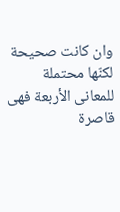وان كانت صحيحة لكنّها محتملة للمعانى الأربعة فهى قاصرة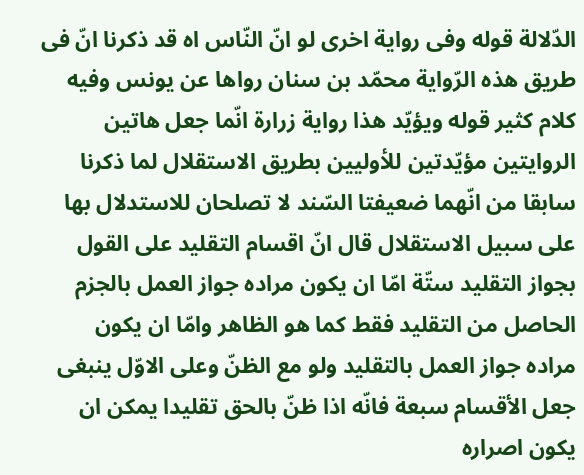الدّلالة قوله وفى رواية اخرى لو انّ النّاس اه قد ذكرنا انّ فى طريق هذه الرّواية محمّد بن سنان رواها عن يونس وفيه كلام كثير قوله ويؤيّد هذا رواية زرارة انّما جعل هاتين الروايتين مؤيّدتين للأوليين بطريق الاستقلال لما ذكرنا سابقا من انّهما ضعيفتا السّند لا تصلحان للاستدلال بها على سبيل الاستقلال قال انّ اقسام التقليد على القول بجواز التقليد ستّة امّا ان يكون مراده جواز العمل بالجزم الحاصل من التقليد فقط كما هو الظاهر وامّا ان يكون مراده جواز العمل بالتقليد ولو مع الظنّ وعلى الاوّل ينبغى جعل الأقسام سبعة فانّه اذا ظنّ بالحق تقليدا يمكن ان يكون اصراره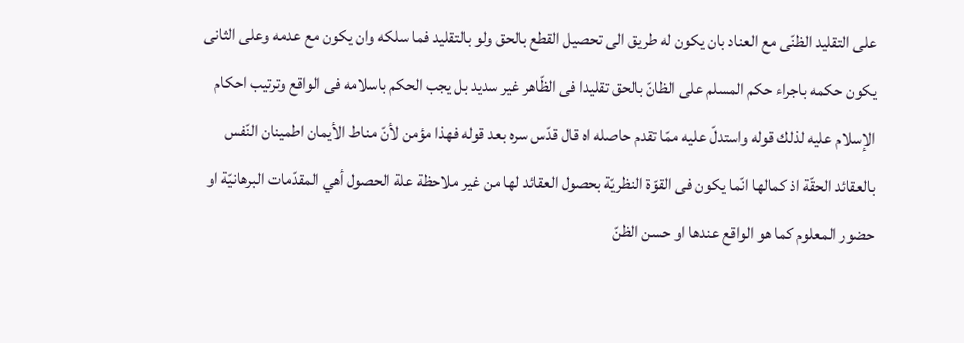على التقليد الظنّى مع العناد بان يكون له طريق الى تحصيل القطع بالحق ولو بالتقليد فما سلكه وان يكون مع عدمه وعلى الثانى يكون حكمه باجراء حكم المسلم على الظانّ بالحق تقليدا فى الظّاهر غير سديد بل يجب الحكم باسلامه فى الواقع وترتيب احكام الإسلام عليه لذلك قوله واستدلّ عليه ممّا تقدم حاصله اه قال قدّس سره بعد قوله فهذا مؤمن لأنّ مناط الأيمان اطمينان النّفس بالعقائد الحقّة اذ كمالها انّما يكون فى القوّة النظريّة بحصول العقائد لها من غير ملاحظة علة الحصول أهي المقدّمات البرهانيّة او حضور المعلوم كما هو الواقع عندها او حسن الظنّ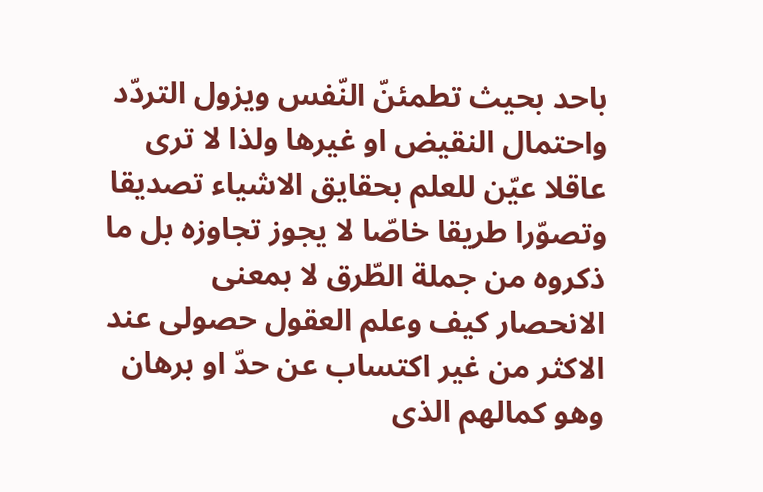باحد بحيث تطمئنّ النّفس ويزول التردّد واحتمال النقيض او غيرها ولذا لا ترى عاقلا عيّن للعلم بحقايق الاشياء تصديقا وتصوّرا طريقا خاصّا لا يجوز تجاوزه بل ما ذكروه من جملة الطّرق لا بمعنى الانحصار كيف وعلم العقول حصولى عند الاكثر من غير اكتساب عن حدّ او برهان وهو كمالهم الذى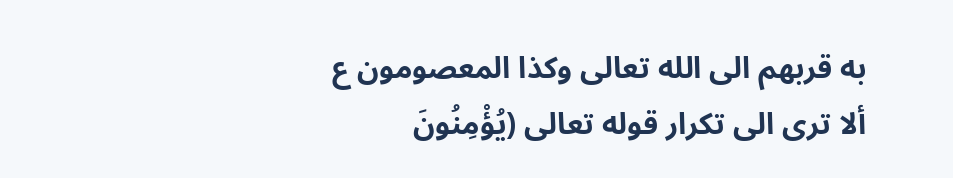به قربهم الى الله تعالى وكذا المعصومون ع ألا ترى الى تكرار قوله تعالى (يُؤْمِنُونَ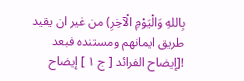بِاللهِ وَالْيَوْمِ الْآخِرِ) من غير ان يقيد طريق ايمانهم ومستنده فبعد
![إيضاح الفرائد [ ج ١ ] إيضاح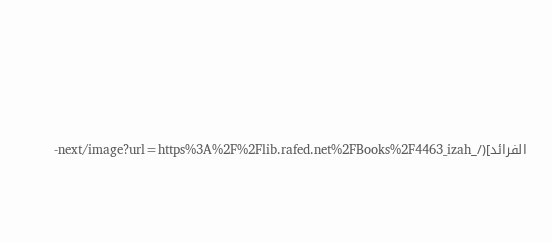الفرائد](/_next/image?url=https%3A%2F%2Flib.rafed.net%2FBooks%2F4463_izah-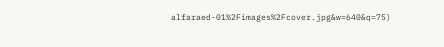alfaraed-01%2Fimages%2Fcover.jpg&w=640&q=75)